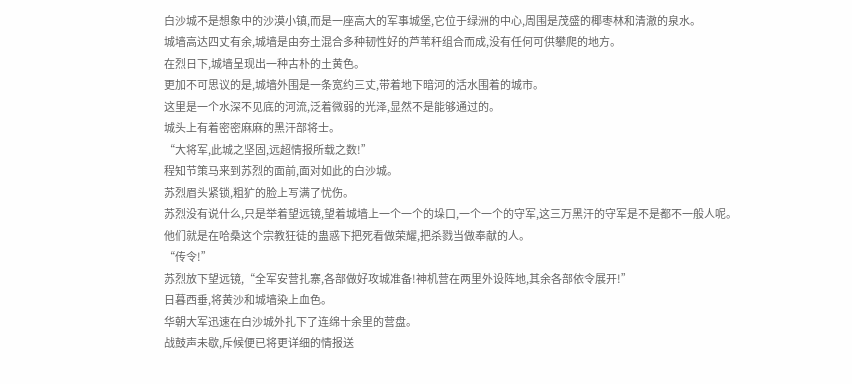白沙城不是想象中的沙漠小镇,而是一座高大的军事城堡,它位于绿洲的中心,周围是茂盛的椰枣林和清澈的泉水。
城墙高达四丈有余,城墙是由夯土混合多种韧性好的芦苇秆组合而成,没有任何可供攀爬的地方。
在烈日下,城墙呈现出一种古朴的土黄色。
更加不可思议的是,城墙外围是一条宽约三丈,带着地下暗河的活水围着的城市。
这里是一个水深不见底的河流,泛着微弱的光泽,显然不是能够通过的。
城头上有着密密麻麻的黑汗部将士。
“大将军,此城之坚固,远超情报所载之数!”
程知节策马来到苏烈的面前,面对如此的白沙城。
苏烈眉头紧锁,粗犷的脸上写满了忧伤。
苏烈没有说什么,只是举着望远镜,望着城墙上一个一个的垛口,一个一个的守军,这三万黑汗的守军是不是都不一般人呢。
他们就是在哈桑这个宗教狂徒的蛊惑下把死看做荣耀,把杀戮当做奉献的人。
“传令!”
苏烈放下望远镜,“全军安营扎寨,各部做好攻城准备!神机营在两里外设阵地,其余各部依令展开!”
日暮西垂,将黄沙和城墙染上血色。
华朝大军迅速在白沙城外扎下了连绵十余里的营盘。
战鼓声未歇,斥候便已将更详细的情报送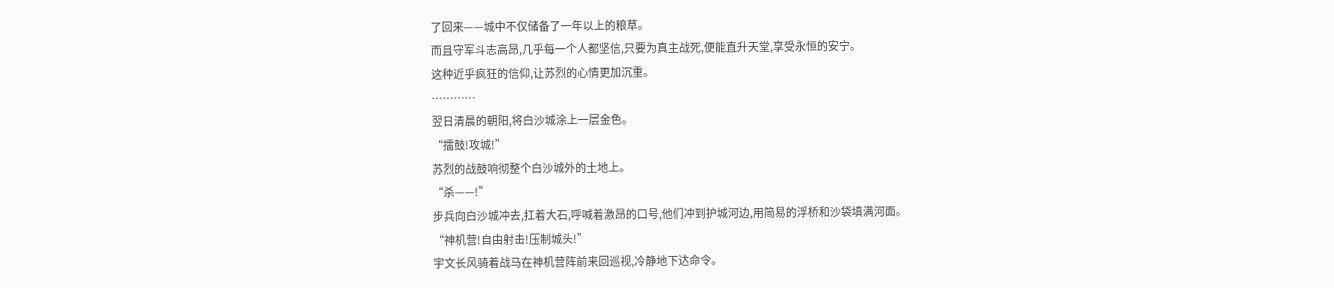了回来——城中不仅储备了一年以上的粮草。
而且守军斗志高昂,几乎每一个人都坚信,只要为真主战死,便能直升天堂,享受永恒的安宁。
这种近乎疯狂的信仰,让苏烈的心情更加沉重。
…………
翌日清晨的朝阳,将白沙城涂上一层金色。
“擂鼓!攻城!”
苏烈的战鼓响彻整个白沙城外的土地上。
“杀——!”
步兵向白沙城冲去,扛着大石,呼喊着激昂的口号,他们冲到护城河边,用简易的浮桥和沙袋填满河面。
“神机营!自由射击!压制城头!”
宇文长风骑着战马在神机营阵前来回巡视,冷静地下达命令。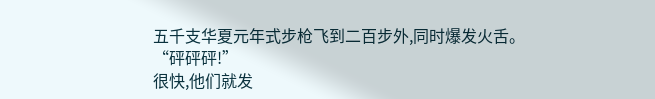五千支华夏元年式步枪飞到二百步外,同时爆发火舌。
“砰砰砰!”
很快,他们就发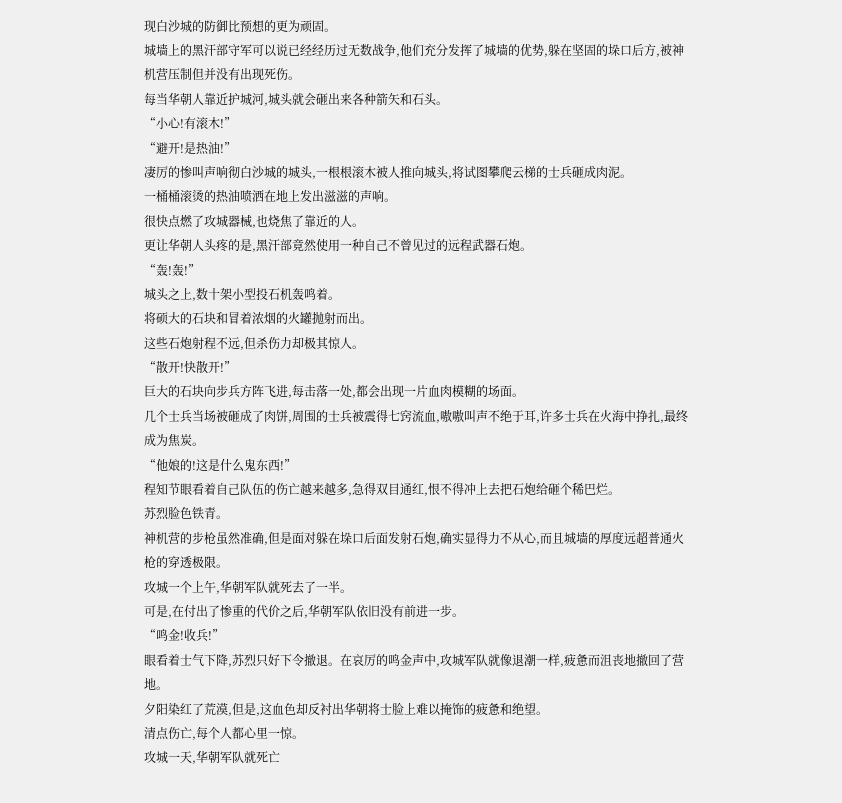现白沙城的防御比预想的更为顽固。
城墙上的黑汗部守军可以说已经经历过无数战争,他们充分发挥了城墙的优势,躲在坚固的垛口后方,被神机营压制但并没有出现死伤。
每当华朝人靠近护城河,城头就会砸出来各种箭矢和石头。
“小心!有滚木!”
“避开!是热油!”
凄厉的惨叫声响彻白沙城的城头,一根根滚木被人推向城头,将试图攀爬云梯的士兵砸成肉泥。
一桶桶滚烫的热油喷洒在地上发出滋滋的声响。
很快点燃了攻城器械,也烧焦了靠近的人。
更让华朝人头疼的是,黑汗部竟然使用一种自己不曾见过的远程武器石炮。
“轰!轰!”
城头之上,数十架小型投石机轰鸣着。
将硕大的石块和冒着浓烟的火罐抛射而出。
这些石炮射程不远,但杀伤力却极其惊人。
“散开!快散开!”
巨大的石块向步兵方阵飞进,每击落一处,都会出现一片血肉模糊的场面。
几个士兵当场被砸成了肉饼,周围的士兵被震得七窍流血,嗷嗷叫声不绝于耳,许多士兵在火海中挣扎,最终成为焦炭。
“他娘的!这是什么鬼东西!”
程知节眼看着自己队伍的伤亡越来越多,急得双目通红,恨不得冲上去把石炮给砸个稀巴烂。
苏烈脸色铁青。
神机营的步枪虽然准确,但是面对躲在垛口后面发射石炮,确实显得力不从心,而且城墙的厚度远超普通火枪的穿透极限。
攻城一个上午,华朝军队就死去了一半。
可是,在付出了惨重的代价之后,华朝军队依旧没有前进一步。
“鸣金!收兵!”
眼看着士气下降,苏烈只好下令撤退。在哀厉的鸣金声中,攻城军队就像退潮一样,疲惫而沮丧地撤回了营地。
夕阳染红了荒漠,但是,这血色却反衬出华朝将士脸上难以掩饰的疲惫和绝望。
清点伤亡,每个人都心里一惊。
攻城一天,华朝军队就死亡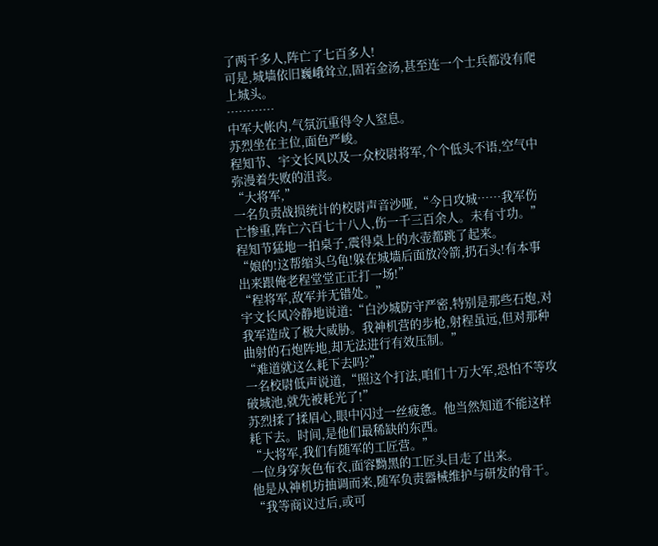了两千多人,阵亡了七百多人!
可是,城墙依旧巍峨耸立,固若金汤,甚至连一个士兵都没有爬上城头。
…………
中军大帐内,气氛沉重得令人窒息。
苏烈坐在主位,面色严峻。
程知节、宇文长风以及一众校尉将军,个个低头不语,空气中弥漫着失败的沮丧。
“大将军,”
一名负责战损统计的校尉声音沙哑,“今日攻城……我军伤亡惨重,阵亡六百七十八人,伤一千三百余人。未有寸功。”
程知节猛地一拍桌子,震得桌上的水壶都跳了起来。
“娘的!这帮缩头乌龟!躲在城墙后面放冷箭,扔石头!有本事出来跟俺老程堂堂正正打一场!”
“程将军,敌军并无错处。”
宇文长风冷静地说道:“白沙城防守严密,特别是那些石炮,对我军造成了极大威胁。我神机营的步枪,射程虽远,但对那种曲射的石炮阵地,却无法进行有效压制。”
“难道就这么耗下去吗?”
一名校尉低声说道,“照这个打法,咱们十万大军,恐怕不等攻破城池,就先被耗光了!”
苏烈揉了揉眉心,眼中闪过一丝疲惫。他当然知道不能这样耗下去。时间,是他们最稀缺的东西。
“大将军,我们有随军的工匠营。”
一位身穿灰色布衣,面容黝黑的工匠头目走了出来。
他是从神机坊抽调而来,随军负责器械维护与研发的骨干。
“我等商议过后,或可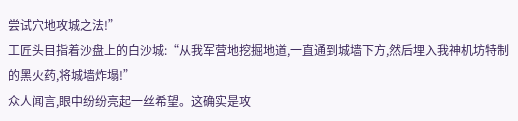尝试穴地攻城之法!”
工匠头目指着沙盘上的白沙城:“从我军营地挖掘地道,一直通到城墙下方,然后埋入我神机坊特制的黑火药,将城墙炸塌!”
众人闻言,眼中纷纷亮起一丝希望。这确实是攻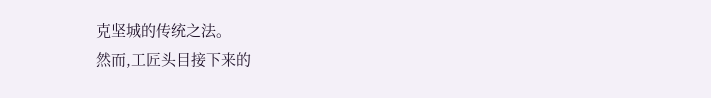克坚城的传统之法。
然而,工匠头目接下来的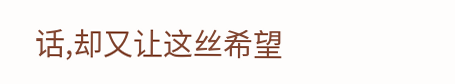话,却又让这丝希望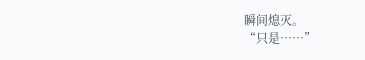瞬间熄灭。
“只是……”